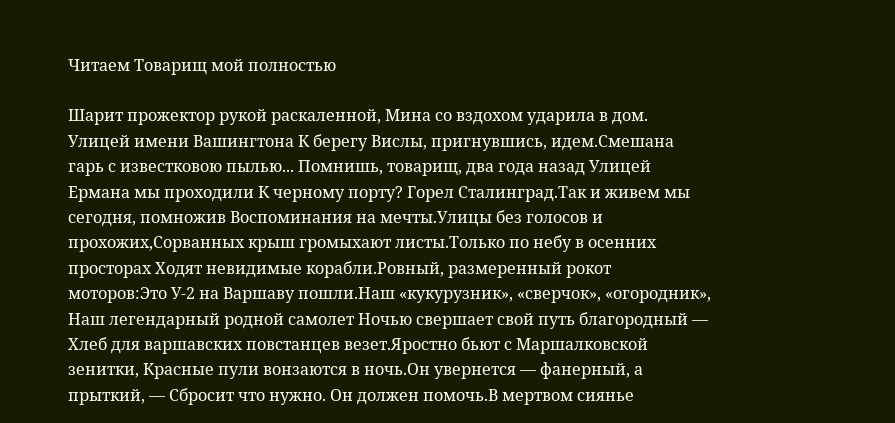Читаем Товарищ мой полностью

Шарит прожектор рукой раскаленной, Мина со вздохом ударила в дом. Улицей имени Вашингтона К берегу Вислы, пригнувшись, идем.Смешана гарь с известковою пылью... Помнишь, товарищ, два года назад Улицей Ермана мы проходили К черному порту? Горел Сталинград.Так и живем мы сегодня, помножив Воспоминания на мечты.Улицы без голосов и прохожих,Сорванных крыш громыхают листы.Только по небу в осенних просторах Ходят невидимые корабли.Ровный, размеренный рокот моторов:Это У-2 на Варшаву пошли.Наш «кукурузник», «сверчок», «огородник», Наш легендарный родной самолет Ночью свершает свой путь благородный — Хлеб для варшавских повстанцев везет.Яростно бьют с Маршалковской зенитки, Красные пули вонзаются в ночь.Он увернется — фанерный, а прыткий, — Сбросит что нужно. Он должен помочь.В мертвом сиянье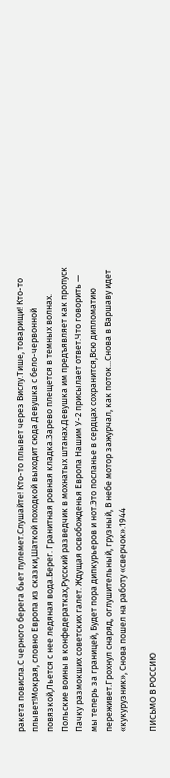ракета повисла.С черного берега бьет пулемет.Слушайте! Кто-то плывет через Вислу.Тише, товарищи! Кто-то плывет!Мокрая, словно Европа из сказки,Шаткой походкой выходит сюда Девушка с бело-червонной повязкой,Льется с нее ледяная вода.Берег. Гранитная ровная кладка.Зарево плещется в темных волнах. Польские воины в конфедератках,Русский разведчик в мохнатых штанах.Девушка им предъявляет как пропуск Пачку размокших советских галет. Ждущая освобожденья Европа Нашим У-2 присылает ответ.Что говорить — мы теперь за границей, Будет пора дипкурьеров и нот.Это посланье в сердцах сохранится,Всю дипломатию переживет.Грохнул снаряд, оглушительный, грузный, В небе мотор зажурчал, как поток...Снова в Варшаву идет «кукурузник», Снова пошел на работу «сверчок».1944

ПИСЬМО В РОССИЮ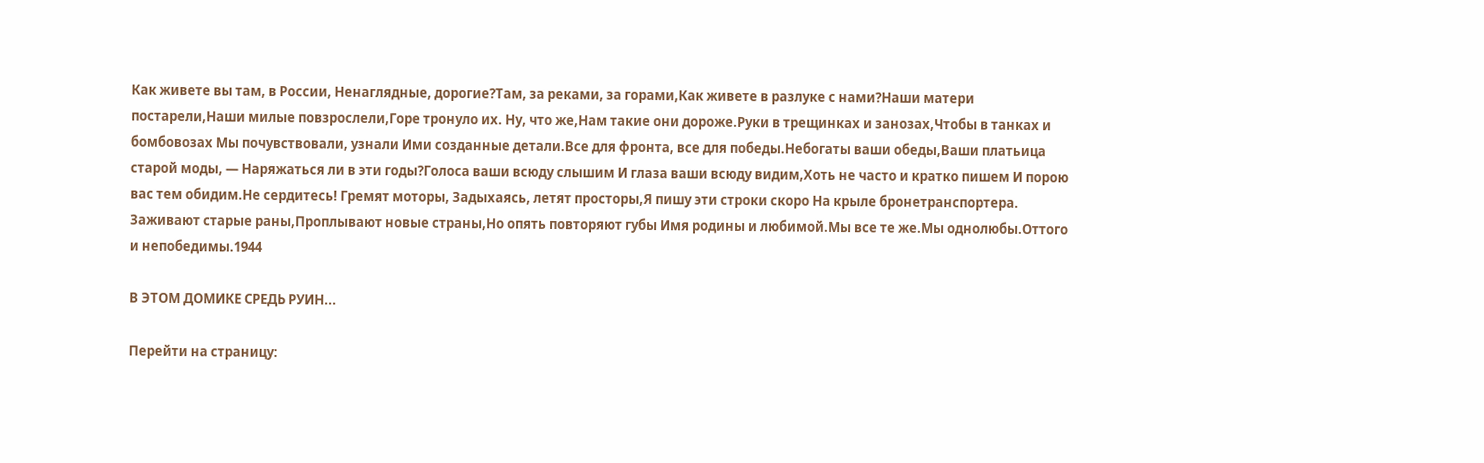Как живете вы там, в России, Ненаглядные, дорогие?Там, за реками, за горами,Как живете в разлуке с нами?Наши матери постарели,Наши милые повзрослели,Горе тронуло их. Ну, что же,Нам такие они дороже.Руки в трещинках и занозах,Чтобы в танках и бомбовозах Мы почувствовали, узнали Ими созданные детали.Все для фронта, все для победы.Небогаты ваши обеды,Ваши платьица старой моды, — Наряжаться ли в эти годы?Голоса ваши всюду слышим И глаза ваши всюду видим,Хоть не часто и кратко пишем И порою вас тем обидим.Не сердитесь! Гремят моторы, Задыхаясь, летят просторы,Я пишу эти строки скоро На крыле бронетранспортера. Заживают старые раны,Проплывают новые страны,Но опять повторяют губы Имя родины и любимой.Мы все те же.Мы однолюбы.Оттого и непобедимы.1944

В ЭТОМ ДОМИКЕ СРЕДЬ РУИН...

Перейти на страницу: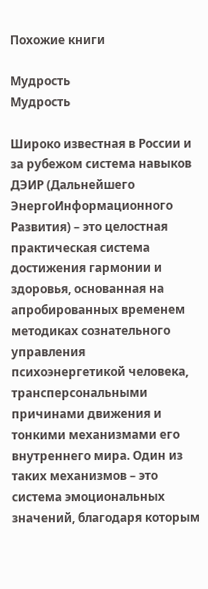Похожие книги

Мудрость
Мудрость

Широко известная в России и за рубежом система навыков ДЭИР (Дальнейшего ЭнергоИнформационного Развития) – это целостная практическая система достижения гармонии и здоровья, основанная на апробированных временем методиках сознательного управления психоэнергетикой человека, трансперсональными причинами движения и тонкими механизмами его внутреннего мира. Один из таких механизмов – это система эмоциональных значений, благодаря которым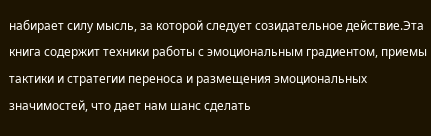набирает силу мысль, за которой следует созидательное действие.Эта книга содержит техники работы с эмоциональным градиентом, приемы тактики и стратегии переноса и размещения эмоциональных значимостей, что дает нам шанс сделать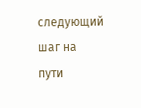следующий шаг на пути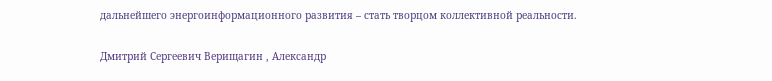дальнейшего энергоинформационного развития – стать творцом коллективной реальности.

Дмитрий Сергеевич Верищагин , Александр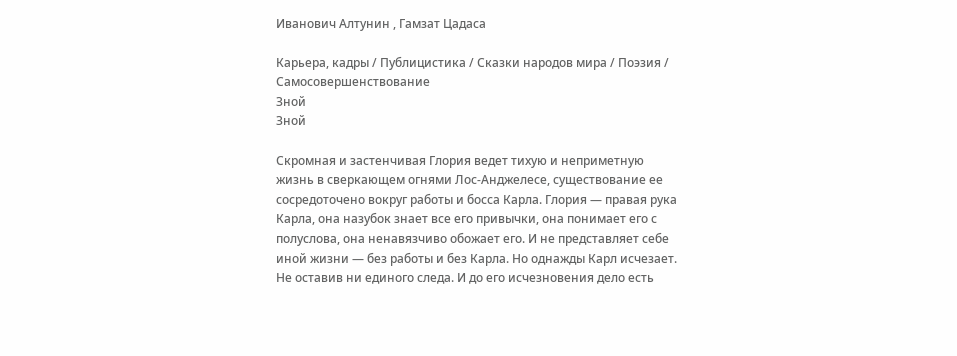Иванович Алтунин , Гамзат Цадаса

Карьера, кадры / Публицистика / Сказки народов мира / Поэзия / Самосовершенствование
Зной
Зной

Скромная и застенчивая Глория ведет тихую и неприметную жизнь в сверкающем огнями Лос-Анджелесе, существование ее сосредоточено вокруг работы и босса Карла. Глория — правая рука Карла, она назубок знает все его привычки, она понимает его с полуслова, она ненавязчиво обожает его. И не представляет себе иной жизни — без работы и без Карла. Но однажды Карл исчезает. Не оставив ни единого следа. И до его исчезновения дело есть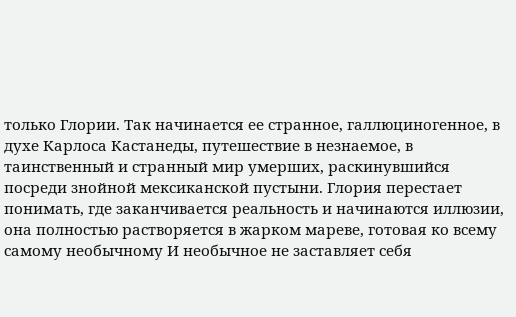только Глории. Так начинается ее странное, галлюциногенное, в духе Карлоса Кастанеды, путешествие в незнаемое, в таинственный и странный мир умерших, раскинувшийся посреди знойной мексиканской пустыни. Глория перестает понимать, где заканчивается реальность и начинаются иллюзии, она полностью растворяется в жарком мареве, готовая ко всему самому необычному И необычное не заставляет себя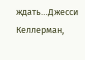ждать…Джесси Келлерман,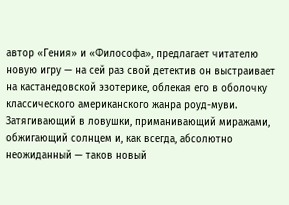автор «Гения» и «Философа», предлагает читателю новую игру — на сей раз свой детектив он выстраивает на кастанедовской эзотерике, облекая его в оболочку классического американского жанра роуд-муви. Затягивающий в ловушки, приманивающий миражами, обжигающий солнцем и, как всегда, абсолютно неожиданный — таков новый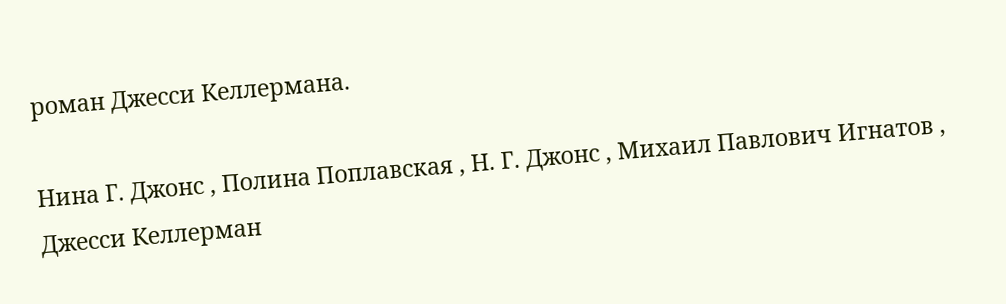роман Джесси Келлермана.

Нина Г. Джонс , Полина Поплавская , Н. Г. Джонс , Михаил Павлович Игнатов , Джесси Келлерман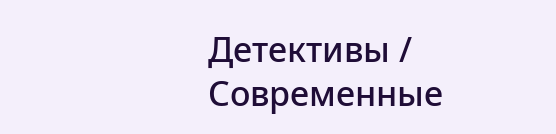Детективы / Современные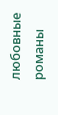любовные романы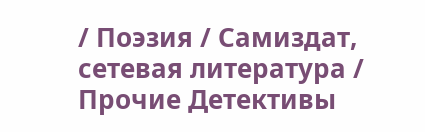/ Поэзия / Самиздат, сетевая литература / Прочие Детективы